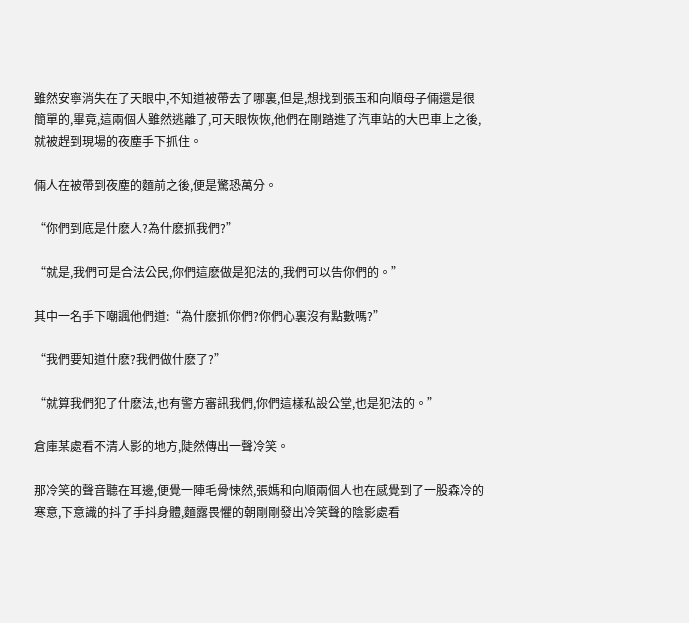雖然安寧消失在了天眼中,不知道被帶去了哪裏,但是,想找到張玉和向順母子倆還是很簡單的,畢竟,這兩個人雖然逃離了,可天眼恢恢,他們在剛踏進了汽車站的大巴車上之後,就被趕到現場的夜塵手下抓住。

倆人在被帶到夜塵的麵前之後,便是驚恐萬分。

“你們到底是什麽人?為什麽抓我們?”

“就是,我們可是合法公民,你們這麽做是犯法的,我們可以告你們的。”

其中一名手下嘲諷他們道:“為什麽抓你們?你們心裏沒有點數嗎?”

“我們要知道什麽?我們做什麽了?”

“就算我們犯了什麽法,也有警方審訊我們,你們這樣私設公堂,也是犯法的。”

倉庫某處看不清人影的地方,陡然傳出一聲冷笑。

那冷笑的聲音聽在耳邊,便覺一陣毛骨悚然,張媽和向順兩個人也在感覺到了一股森冷的寒意,下意識的抖了手抖身體,麵露畏懼的朝剛剛發出冷笑聲的陰影處看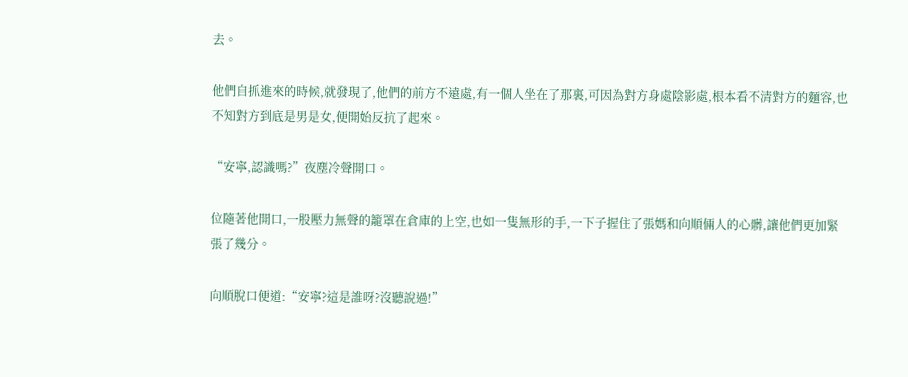去。

他們自抓進來的時候,就發現了,他們的前方不遠處,有一個人坐在了那裏,可因為對方身處陰影處,根本看不清對方的麵容,也不知對方到底是男是女,便開始反抗了起來。

“安寧,認識嗎?”夜塵冷聲開口。

位隨著他開口,一股壓力無聲的籠罩在倉庫的上空,也如一隻無形的手,一下子握住了張媽和向順倆人的心髒,讓他們更加緊張了幾分。

向順脫口便道:“安寧?這是誰呀?沒聽說過!”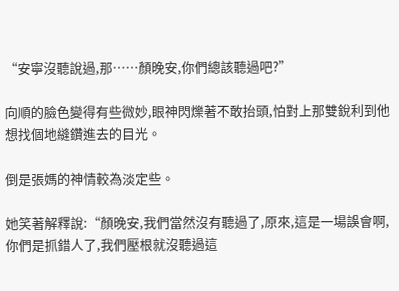“安寧沒聽說過,那……顏晚安,你們總該聽過吧?”

向順的臉色變得有些微妙,眼神閃爍著不敢抬頭,怕對上那雙銳利到他想找個地縫鑽進去的目光。

倒是張媽的神情較為淡定些。

她笑著解釋說:“顏晚安,我們當然沒有聽過了,原來,這是一場誤會啊,你們是抓錯人了,我們壓根就沒聽過這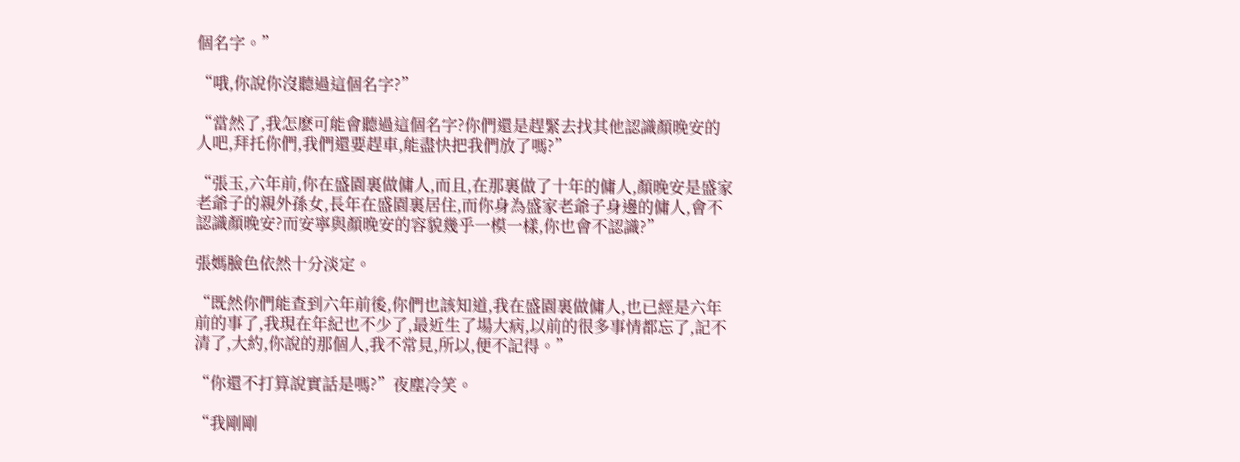個名字。”

“哦,你說你沒聽過這個名字?”

“當然了,我怎麽可能會聽過這個名字?你們還是趕緊去找其他認識顏晚安的人吧,拜托你們,我們還要趕車,能盡快把我們放了嗎?”

“張玉,六年前,你在盛園裏做傭人,而且,在那裏做了十年的傭人,顏晚安是盛家老爺子的親外孫女,長年在盛園裏居住,而你身為盛家老爺子身邊的傭人,會不認識顏晚安?而安寧與顏晚安的容貌幾乎一模一樣,你也會不認識?”

張媽臉色依然十分淡定。

“既然你們能查到六年前後,你們也該知道,我在盛園裏做傭人,也已經是六年前的事了,我現在年紀也不少了,最近生了場大病,以前的很多事情都忘了,記不清了,大約,你說的那個人,我不常見,所以,便不記得。”

“你還不打算說實話是嗎?”夜塵冷笑。

“我剛剛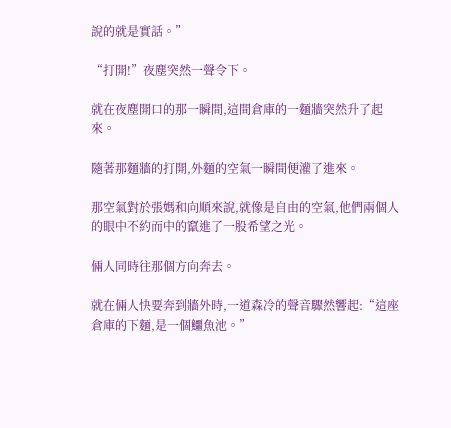說的就是實話。”

“打開!”夜塵突然一聲令下。

就在夜塵開口的那一瞬間,這間倉庫的一麵牆突然升了起來。

隨著那麵牆的打開,外麵的空氣一瞬間便灌了進來。

那空氣對於張媽和向順來說,就像是自由的空氣,他們兩個人的眼中不約而中的竄進了一股希望之光。

倆人同時往那個方向奔去。

就在倆人快要奔到牆外時,一道森冷的聲音驟然響起:“這座倉庫的下麵,是一個鱷魚池。”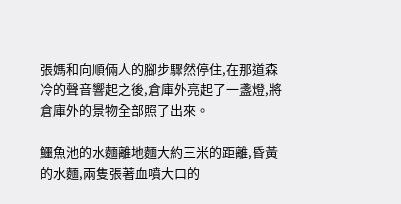張媽和向順倆人的腳步驟然停住,在那道森冷的聲音響起之後,倉庫外亮起了一盞燈,將倉庫外的景物全部照了出來。

鱷魚池的水麵離地麵大約三米的距離,昏黃的水麵,兩隻張著血噴大口的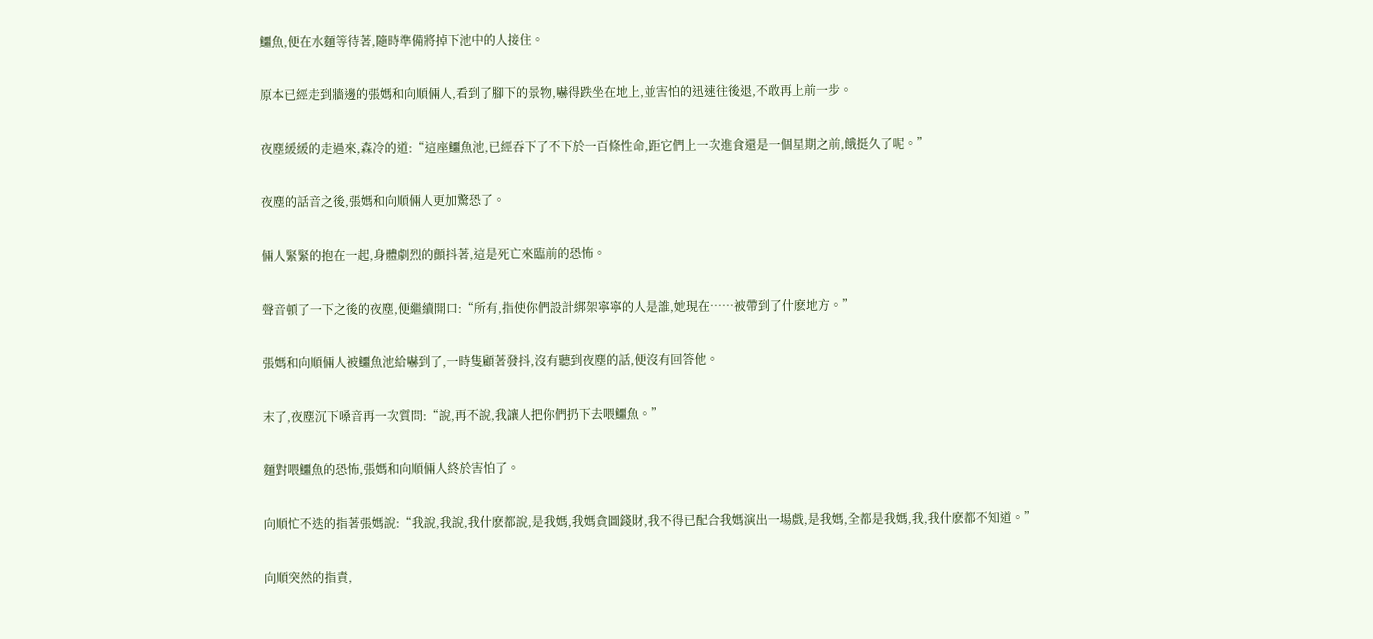鱷魚,便在水麵等待著,隨時準備將掉下池中的人接住。

原本已經走到牆邊的張媽和向順倆人,看到了腳下的景物,嚇得跌坐在地上,並害怕的迅速往後退,不敢再上前一步。

夜塵緩緩的走過來,森冷的道:“這座鱷魚池,已經吞下了不下於一百條性命,距它們上一次進食還是一個星期之前,餓挺久了呢。”

夜塵的話音之後,張媽和向順倆人更加驚恐了。

倆人緊緊的抱在一起,身體劇烈的顫抖著,這是死亡來臨前的恐怖。

聲音頓了一下之後的夜塵,便繼續開口:“所有,指使你們設計綁架寧寧的人是誰,她現在……被帶到了什麽地方。”

張媽和向順倆人被鱷魚池給嚇到了,一時隻顧著發抖,沒有聽到夜塵的話,便沒有回答他。

末了,夜塵沉下嗓音再一次質問:“說,再不說,我讓人把你們扔下去喂鱷魚。”

麵對喂鱷魚的恐怖,張媽和向順倆人終於害怕了。

向順忙不迭的指著張媽說:“我說,我說,我什麽都說,是我媽,我媽貪圖錢財,我不得已配合我媽演出一場戲,是我媽,全都是我媽,我,我什麽都不知道。”

向順突然的指責,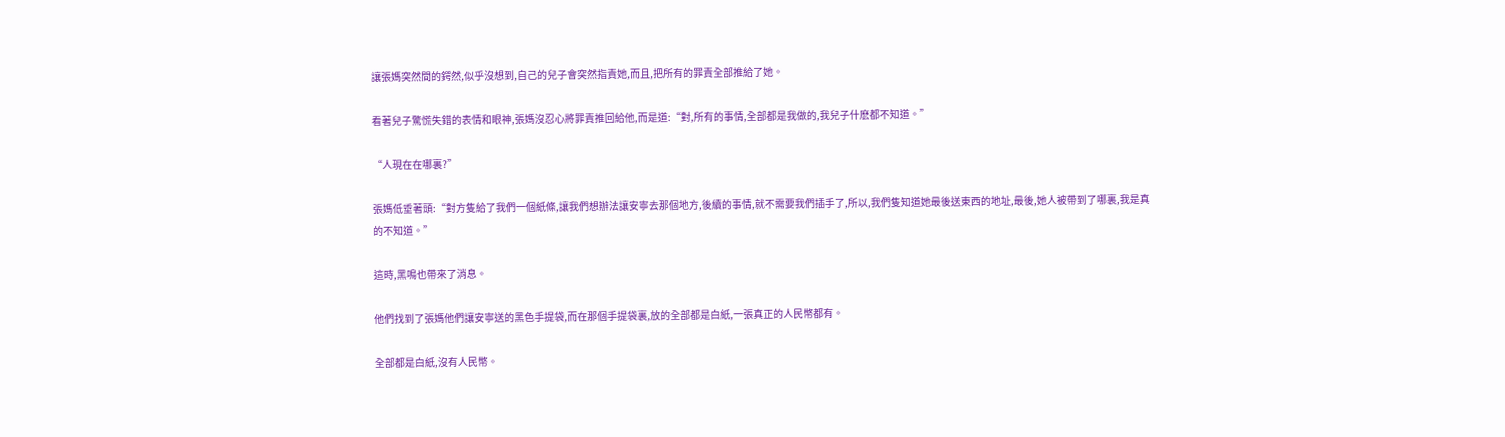讓張媽突然間的鍔然,似乎沒想到,自己的兒子會突然指責她,而且,把所有的罪責全部推給了她。

看著兒子驚慌失錯的表情和眼神,張媽沒忍心將罪責推回給他,而是道:“對,所有的事情,全部都是我做的,我兒子什麽都不知道。”

“人現在在哪裏?”

張媽低垂著頭:“對方隻給了我們一個紙條,讓我們想辦法讓安寧去那個地方,後續的事情,就不需要我們插手了,所以,我們隻知道她最後送東西的地址,最後,她人被帶到了哪裏,我是真的不知道。”

這時,黑鳴也帶來了消息。

他們找到了張媽他們讓安寧送的黑色手提袋,而在那個手提袋裏,放的全部都是白紙,一張真正的人民幣都有。

全部都是白紙,沒有人民幣。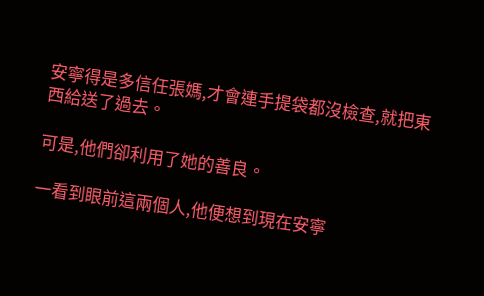安寧得是多信任張媽,才會連手提袋都沒檢查,就把東西給送了過去。

可是,他們卻利用了她的善良。

一看到眼前這兩個人,他便想到現在安寧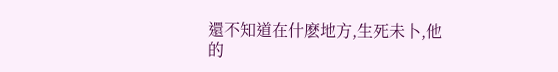還不知道在什麽地方,生死未卜,他的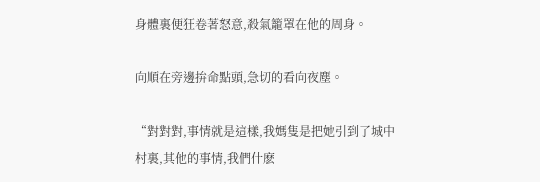身體裏便狂卷著怒意,殺氣籠罩在他的周身。

向順在旁邊拚命點頭,急切的看向夜塵。

“對對對,事情就是這樣,我媽隻是把她引到了城中村裏,其他的事情,我們什麽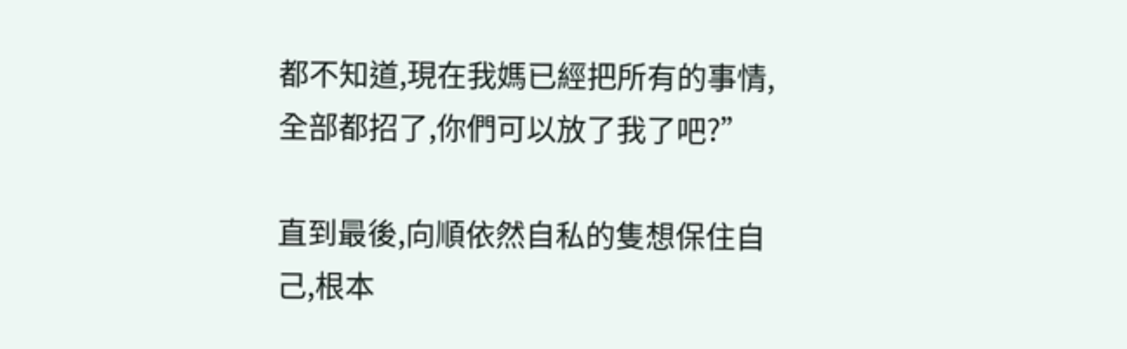都不知道,現在我媽已經把所有的事情,全部都招了,你們可以放了我了吧?”

直到最後,向順依然自私的隻想保住自己,根本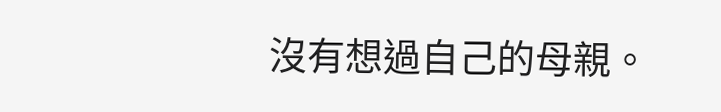沒有想過自己的母親。